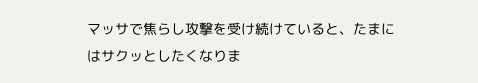マッサで焦らし攻撃を受け続けていると、たまにはサクッとしたくなりま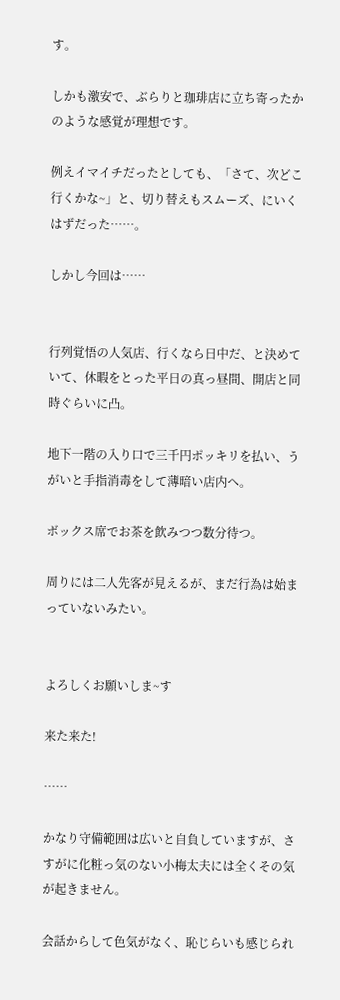す。

しかも激安で、ぶらりと珈琲店に立ち寄ったかのような感覚が理想です。

例えイマイチだったとしても、「さて、次どこ行くかな~」と、切り替えもスムーズ、にいくはずだった……。

しかし今回は……


行列覚悟の人気店、行くなら日中だ、と決めていて、休暇をとった平日の真っ昼間、開店と同時ぐらいに凸。

地下一階の入り口で三千円ポッキリを払い、うがいと手指消毒をして薄暗い店内へ。

ボックス席でお茶を飲みつつ数分待つ。

周りには二人先客が見えるが、まだ行為は始まっていないみたい。


よろしくお願いしま~す

来た来た!

……

かなり守備範囲は広いと自負していますが、さすがに化粧っ気のない小梅太夫には全くその気が起きません。

会話からして色気がなく、恥じらいも感じられ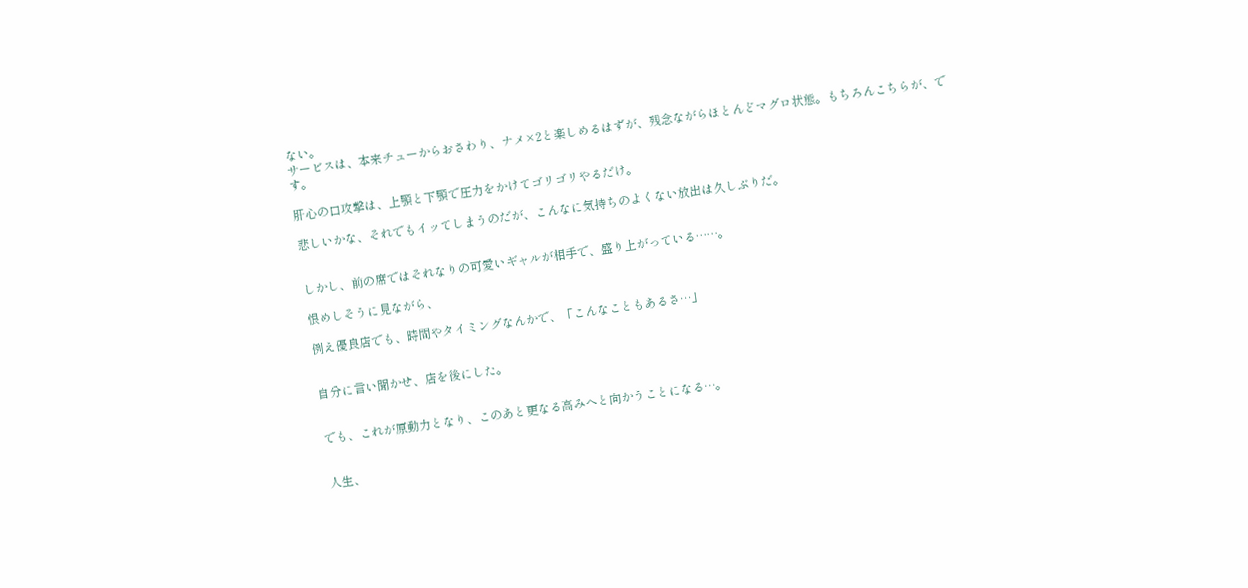ない。
サービスは、本来チューからおさわり、ナメ×2と楽しめるはずが、残念ながらほとんどマグロ状態。もちろんこちらが、です。

肝心の口攻撃は、上顎と下顎で圧力をかけてゴリゴリやるだけ。

悲しいかな、それでもイッてしまうのだが、こんなに気持ちのよくない放出は久しぶりだ。


しかし、前の席ではそれなりの可愛いギャルが相手で、盛り上がっている……。

恨めしそうに見ながら、

例え優良店でも、時間やタイミングなんかで、「こんなこともあるさ…」


自分に言い聞かせ、店を後にした。


でも、これが原動力となり、このあと更なる高みへと向かうことになる…。


人生、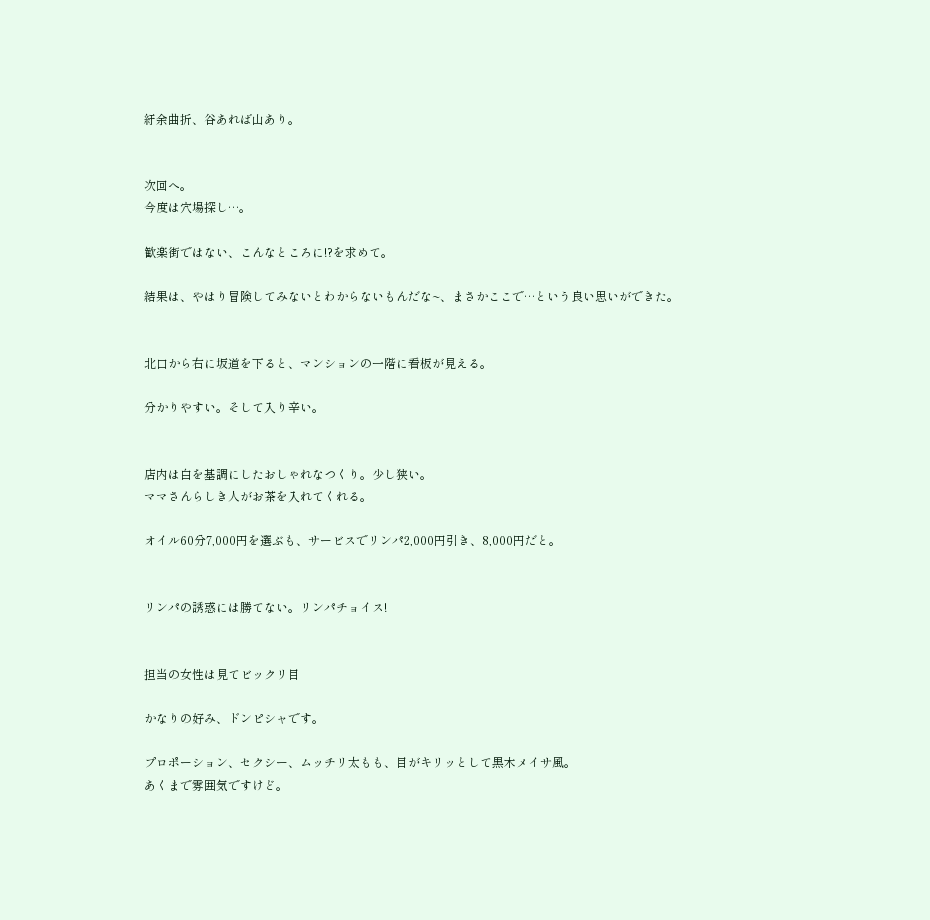紆余曲折、谷あれば山あり。


次回へ。
今度は穴場探し…。

歓楽街ではない、こんなところに!?を求めて。

結果は、やはり冒険してみないとわからないもんだな~、まさかここで…という良い思いができた。


北口から右に坂道を下ると、マンションの一階に看板が見える。

分かりやすい。そして入り辛い。


店内は白を基調にしたおしゃれなつくり。少し狭い。
ママさんらしき人がお茶を入れてくれる。

オイル60分7,000円を選ぶも、サービスでリンパ2,000円引き、8,000円だと。


リンパの誘惑には勝てない。リンパチョイス!


担当の女性は見てビックリ目

かなりの好み、ドンピシャです。

プロポーション、セクシー、ムッチリ太もも、目がキリッとして黒木メイサ風。
あくまで雰囲気ですけど。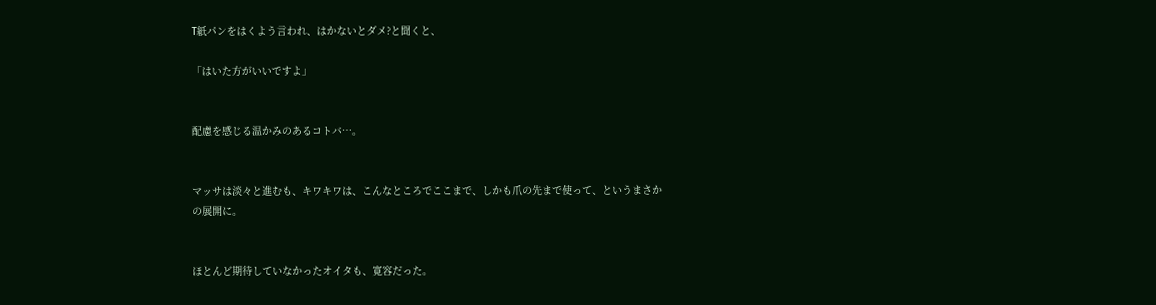T紙パンをはくよう言われ、はかないとダメ?と聞くと、

「はいた方がいいですよ」


配慮を感じる温かみのあるコトバ…。


マッサは淡々と進むも、キワキワは、こんなところでここまで、しかも爪の先まで使って、というまさかの展開に。


ほとんど期待していなかったオイタも、寛容だった。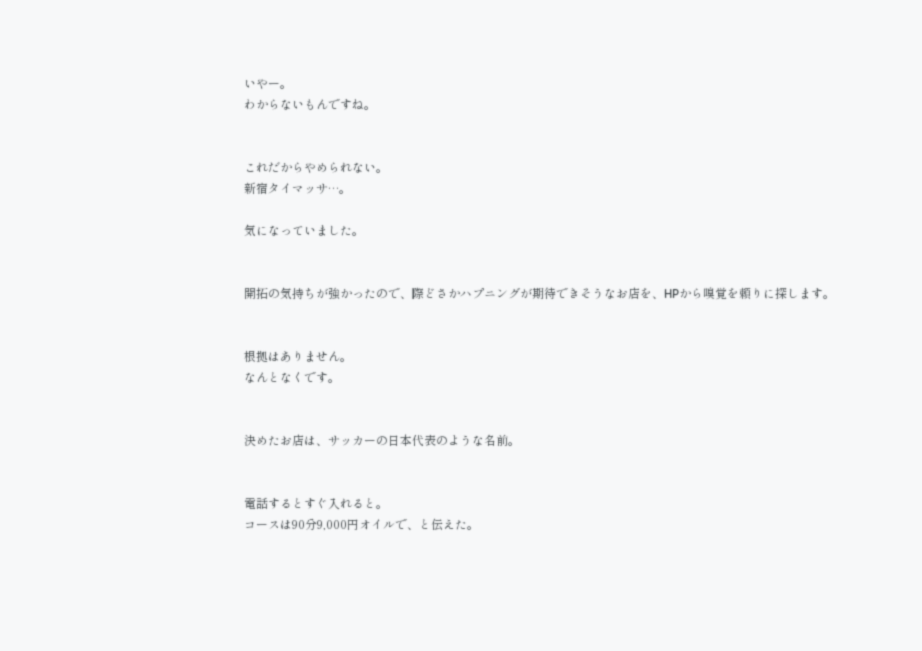いやー。
わからないもんですね。


これだからやめられない。
新宿タイマッサ…。

気になっていました。


開拓の気持ちが強かったので、際どさかハプニングが期待できそうなお店を、HPから嗅覚を頼りに探します。


根拠はありません。
なんとなくです。


決めたお店は、サッカーの日本代表のような名前。


電話するとすぐ入れると。
コースは90分9,000円オイルで、と伝えた。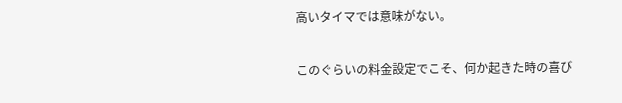高いタイマでは意味がない。

このぐらいの料金設定でこそ、何か起きた時の喜び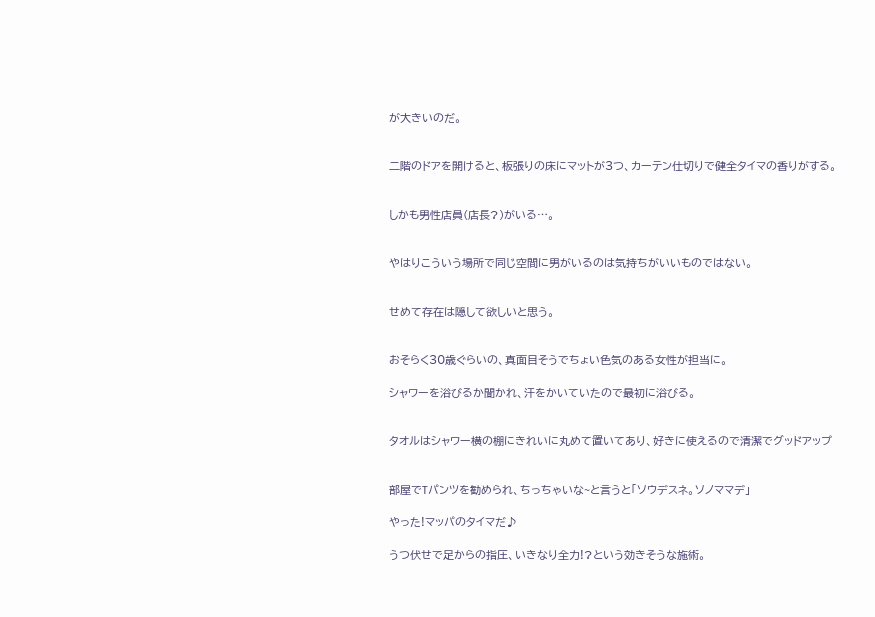が大きいのだ。


二階のドアを開けると、板張りの床にマットが3つ、カーテン仕切りで健全タイマの香りがする。


しかも男性店員(店長?)がいる…。


やはりこういう場所で同じ空間に男がいるのは気持ちがいいものではない。


せめて存在は隠して欲しいと思う。


おそらく30歳ぐらいの、真面目そうでちょい色気のある女性が担当に。

シャワーを浴びるか聞かれ、汗をかいていたので最初に浴びる。


タオルはシャワー横の棚にきれいに丸めて置いてあり、好きに使えるので清潔でグッドアップ


部屋でTパンツを勧められ、ちっちゃいな~と言うと「ソウデスネ。ソノママデ」

やった!マッパのタイマだ♪

うつ伏せで足からの指圧、いきなり全力!?という効きそうな施術。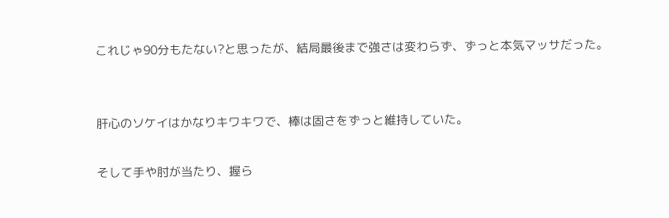これじゃ90分もたない?と思ったが、結局最後まで強さは変わらず、ずっと本気マッサだった。


肝心のソケイはかなりキワキワで、棒は固さをずっと維持していた。

そして手や肘が当たり、握ら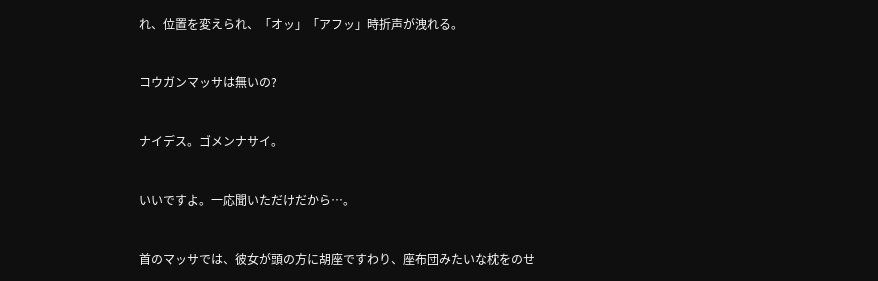れ、位置を変えられ、「オッ」「アフッ」時折声が洩れる。


コウガンマッサは無いの?


ナイデス。ゴメンナサイ。


いいですよ。一応聞いただけだから…。


首のマッサでは、彼女が頭の方に胡座ですわり、座布団みたいな枕をのせ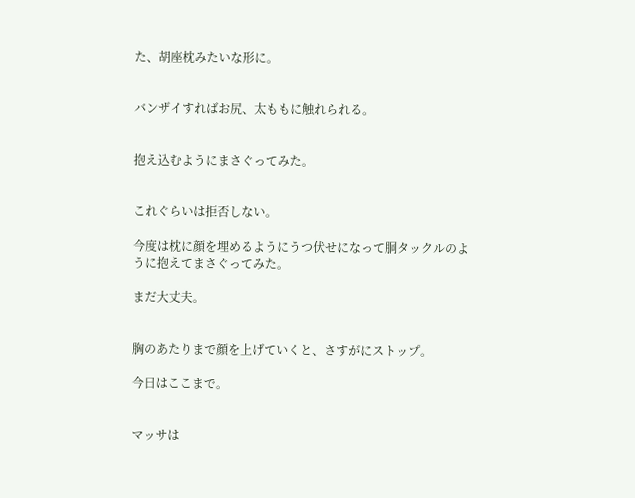た、胡座枕みたいな形に。


バンザイすればお尻、太ももに触れられる。


抱え込むようにまさぐってみた。


これぐらいは拒否しない。

今度は枕に顔を埋めるようにうつ伏せになって胴タックルのように抱えてまさぐってみた。

まだ大丈夫。


胸のあたりまで顔を上げていくと、さすがにストップ。

今日はここまで。


マッサは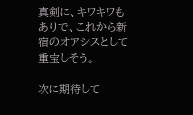真剣に、キワキワもありで、これから新宿のオアシスとして重宝しそう。

次に期待して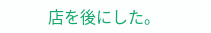店を後にした。